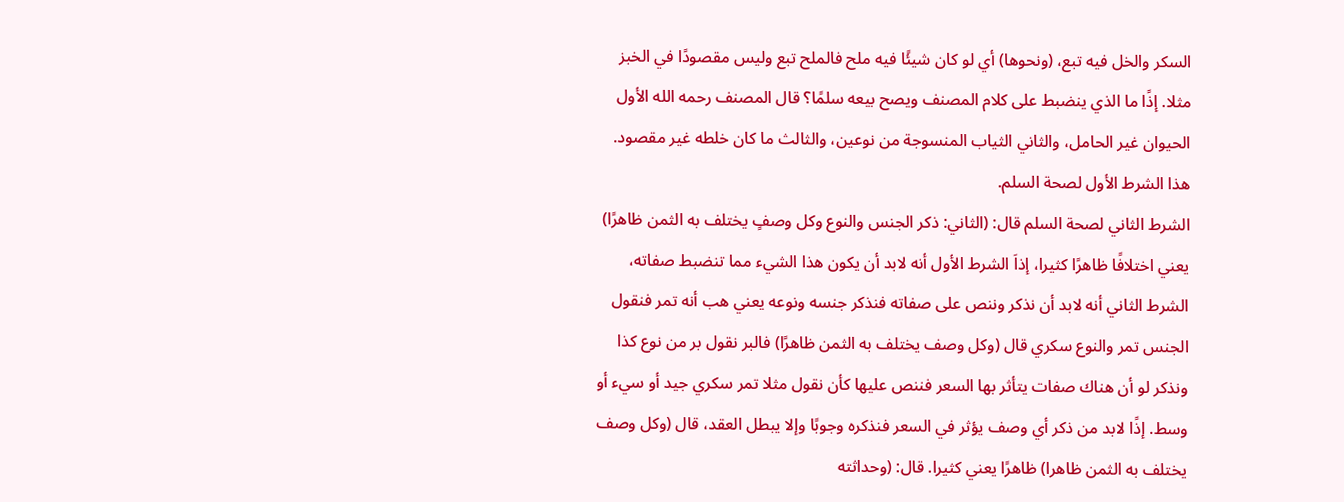السكر والخل فيه تبع، (ونحوها) أي لو كان شيئًا فيه ملح فالملح تبع وليس مقصودًا في الخبز مثلا. إذًا ما الذي ينضبط على كلام المصنف ويصح بيعه سلمًا؟ قال المصنف رحمه الله الأول الحيوان غير الحامل، والثاني الثياب المنسوجة من نوعين، والثالث ما كان خلطه غير مقصود. هذا الشرط الأول لصحة السلم.
الشرط الثاني لصحة السلم قال: (الثاني: ذكر الجنس والنوع وكل وصفٍ يختلف به الثمن ظاهرًا) يعني اختلافًا ظاهرًا كثيرا، إذاَ الشرط الأول أنه لابد أن يكون هذا الشيء مما تنضبط صفاته، الشرط الثاني أنه لابد أن نذكر وننص على صفاته فنذكر جنسه ونوعه يعني هب أنه تمر فنقول الجنس تمر والنوع سكري قال (وكل وصف يختلف به الثمن ظاهرًا) فالبر نقول بر من نوع كذا ونذكر لو أن هناك صفات يتأثر بها السعر فننص عليها كأن نقول مثلا تمر سكري جيد أو سيء أو وسط. إذًا لابد من ذكر أي وصف يؤثر في السعر فنذكره وجوبًا وإلا يبطل العقد، قال (وكل وصف يختلف به الثمن ظاهرا) ظاهرًا يعني كثيرا. قال: (وحداثته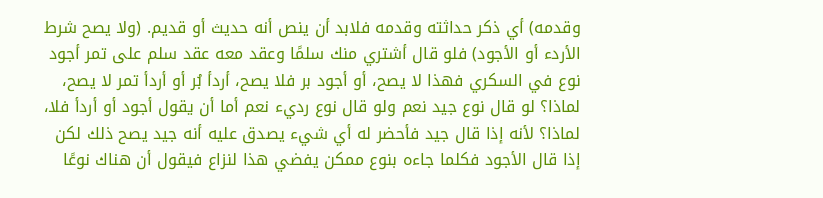وقدمه) أي ذكر حداثته وقدمه فلابد أن ينص أنه حديث أو قديم. (ولا يصح شرط الأردء أو الأجود) فلو قال أشتري منك سلمًا وعقد معه عقد سلم على تمر أجود نوع في السكري فهذا لا يصح، أو أجود بر فلا يصح، أردأ بُر أو أردأ تمر لا يصح، لماذا؟ لو قال نوع جيد نعم ولو قال نوع رديء نعم أما أن يقول أجود أو أردأ فلا، لماذا؟ لأنه إذا قال جيد فأحضر له أي شيء يصدق عليه أنه جيد يصح ذلك لكن إذا قال الأجود فكلما جاءه بنوع ممكن يفضي هذا لنزاع فيقول أن هناك نوعًا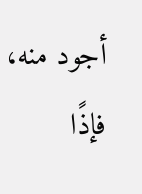أجود منه، فإذًا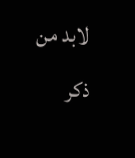لابد من ذكر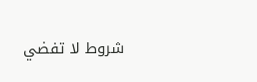شروط لا تفضي